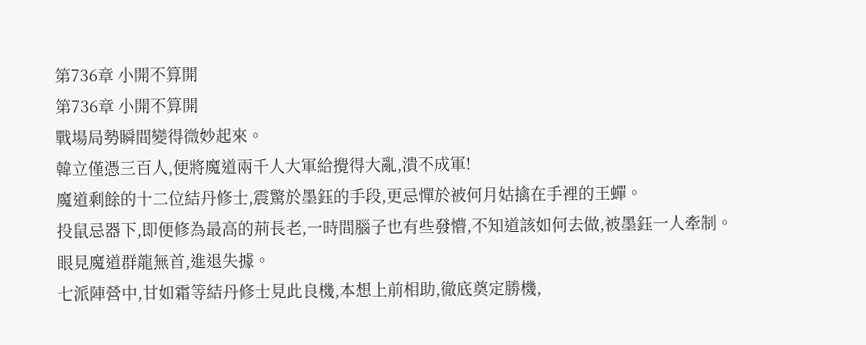第736章 小開不算開
第736章 小開不算開
戰場局勢瞬間變得微妙起來。
韓立僅憑三百人,便將魔道兩千人大軍給攪得大亂,潰不成軍!
魔道剩餘的十二位結丹修士,震驚於墨鈺的手段,更忌憚於被何月姑擒在手裡的王蟬。
投鼠忌器下,即便修為最高的荊長老,一時間腦子也有些發懵,不知道該如何去做,被墨鈺一人牽制。
眼見魔道群龍無首,進退失據。
七派陣營中,甘如霜等結丹修士見此良機,本想上前相助,徹底奠定勝機,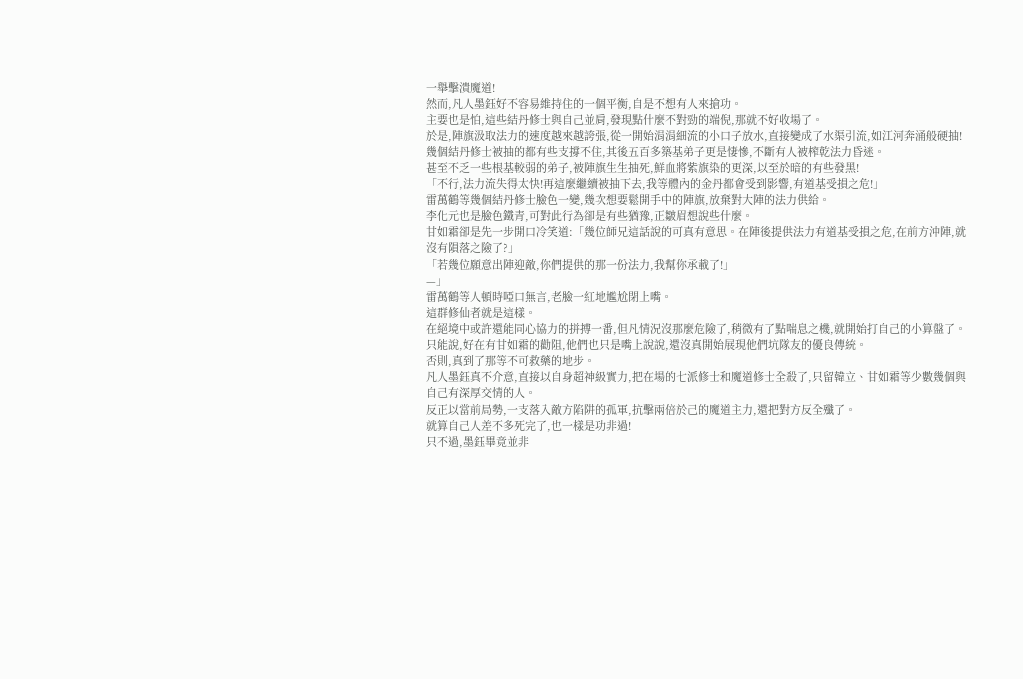一舉擊潰魔道!
然而,凡人墨鈺好不容易維持住的一個平衡,自是不想有人來搶功。
主要也是怕,這些結丹修士與自己並肩,發現點什麼不對勁的端倪,那就不好收場了。
於是,陣旗汲取法力的速度越來越誇張,從一開始涓涓細流的小口子放水,直接變成了水渠引流,如江河奔涌般硬抽!
幾個結丹修士被抽的都有些支撐不住,其後五百多築基弟子更是悽慘,不斷有人被榨乾法力昏迷。
甚至不乏一些根基較弱的弟子,被陣旗生生抽死,鮮血將紫旗染的更深,以至於暗的有些發黑!
「不行,法力流失得太快!再這麼繼續被抽下去,我等體內的金丹都會受到影響,有道基受損之危!」
雷萬鶴等幾個結丹修士臉色一變,幾次想要鬆開手中的陣旗,放棄對大陣的法力供給。
李化元也是臉色鐵青,可對此行為卻是有些猶豫,正皺眉想說些什麼。
甘如霜卻是先一步開口冷笑道:「幾位師兄這話說的可真有意思。在陣後提供法力有道基受損之危,在前方沖陣,就沒有隕落之險了?」
「若幾位願意出陣迎敵,你們提供的那一份法力,我幫你承載了!」
—」
雷萬鶴等人頓時啞口無言,老臉一紅地尷尬閉上嘴。
這群修仙者就是這樣。
在絕境中或許還能同心協力的拼搏一番,但凡情況沒那麼危險了,稍微有了點喘息之機,就開始打自己的小算盤了。
只能說,好在有甘如霜的勸阻,他們也只是嘴上說說,還沒真開始展現他們坑隊友的優良傳統。
否則,真到了那等不可救藥的地步。
凡人墨鈺真不介意,直接以自身超神級實力,把在場的七派修士和魔道修士全殺了,只留韓立、甘如霜等少數幾個與自己有深厚交情的人。
反正以當前局勢,一支落入敵方陷阱的孤軍,抗擊兩倍於己的魔道主力,還把對方反全殲了。
就算自己人差不多死完了,也一樣是功非過!
只不過,墨鈺畢竟並非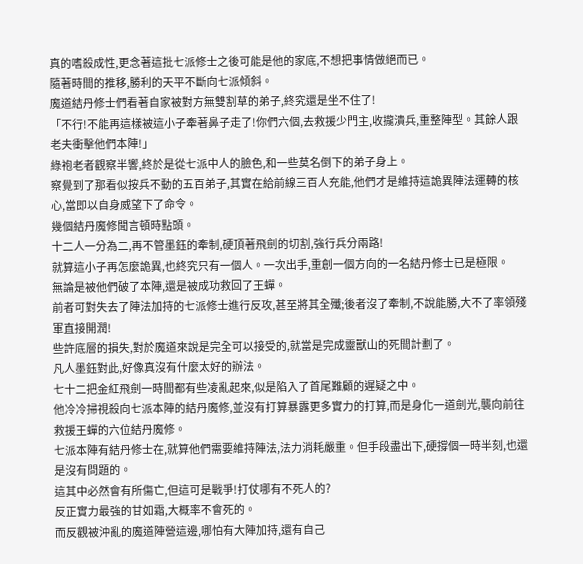真的嗜殺成性,更念著這批七派修士之後可能是他的家底,不想把事情做絕而已。
隨著時間的推移,勝利的天平不斷向七派傾斜。
魔道結丹修士們看著自家被對方無雙割草的弟子,終究還是坐不住了!
「不行!不能再這樣被這小子牽著鼻子走了!你們六個,去救援少門主,收攏潰兵,重整陣型。其餘人跟老夫衝擊他們本陣!」
綠袍老者觀察半響,終於是從七派中人的臉色,和一些莫名倒下的弟子身上。
察覺到了那看似按兵不動的五百弟子,其實在給前線三百人充能,他們才是維持這詭異陣法運轉的核心,當即以自身威望下了命令。
幾個結丹魔修聞言頓時點頭。
十二人一分為二,再不管墨鈺的牽制,硬頂著飛劍的切割,強行兵分兩路!
就算這小子再怎麼詭異,也終究只有一個人。一次出手,重創一個方向的一名結丹修士已是極限。
無論是被他們破了本陣,還是被成功救回了王蟬。
前者可對失去了陣法加持的七派修士進行反攻,甚至將其全殲;後者沒了牽制,不說能勝,大不了率領殘軍直接開潤!
些許底層的損失,對於魔道來說是完全可以接受的,就當是完成靈獸山的死間計劃了。
凡人墨鈺對此,好像真沒有什麼太好的辦法。
七十二把金紅飛劍一時間都有些凌亂起來,似是陷入了首尾難顧的遲疑之中。
他冷冷掃視殺向七派本陣的結丹魔修,並沒有打算暴露更多實力的打算,而是身化一道劍光,襲向前往救援王蟬的六位結丹魔修。
七派本陣有結丹修士在,就算他們需要維持陣法,法力消耗嚴重。但手段盡出下,硬撐個一時半刻,也還是沒有問題的。
這其中必然會有所傷亡,但這可是戰爭!打仗哪有不死人的?
反正實力最強的甘如霜,大概率不會死的。
而反觀被沖亂的魔道陣營這邊,哪怕有大陣加持,還有自己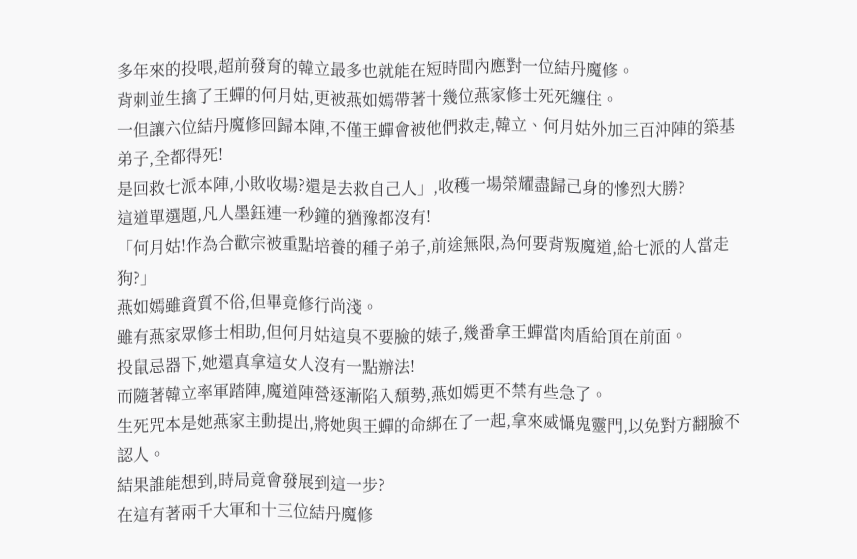多年來的投喂,超前發育的韓立最多也就能在短時間內應對一位結丹魔修。
背刺並生擒了王蟬的何月姑,更被燕如嫣帶著十幾位燕家修士死死纏住。
一但讓六位結丹魔修回歸本陣,不僅王蟬會被他們救走,韓立、何月姑外加三百沖陣的築基弟子,全都得死!
是回救七派本陣,小敗收場?還是去救自己人」,收穫一場榮耀盡歸己身的慘烈大勝?
這道單選題,凡人墨鈺連一秒鐘的猶豫都沒有!
「何月姑!作為合歡宗被重點培養的種子弟子,前途無限,為何要背叛魔道,給七派的人當走狗?」
燕如嫣雖資質不俗,但畢竟修行尚淺。
雖有燕家眾修士相助,但何月姑這臭不要臉的婊子,幾番拿王蟬當肉盾給頂在前面。
投鼠忌器下,她還真拿這女人沒有一點辦法!
而隨著韓立率軍踏陣,魔道陣營逐漸陷入頹勢,燕如嫣更不禁有些急了。
生死咒本是她燕家主動提出,將她與王蟬的命綁在了一起,拿來威懾鬼靈門,以免對方翻臉不認人。
結果誰能想到,時局竟會發展到這一步?
在這有著兩千大軍和十三位結丹魔修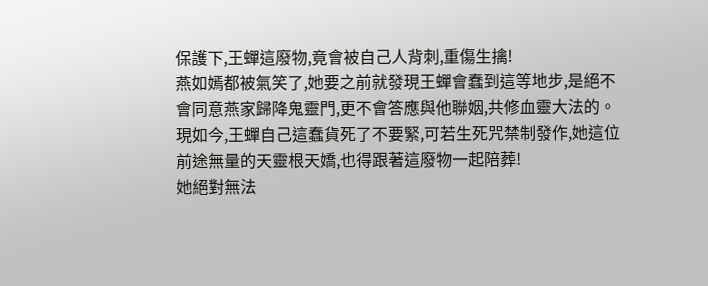保護下,王蟬這廢物,竟會被自己人背刺,重傷生擒!
燕如嫣都被氣笑了,她要之前就發現王蟬會蠢到這等地步,是絕不會同意燕家歸降鬼靈門,更不會答應與他聯姻,共修血靈大法的。
現如今,王蟬自己這蠢貨死了不要緊,可若生死咒禁制發作,她這位前途無量的天靈根天嬌,也得跟著這廢物一起陪葬!
她絕對無法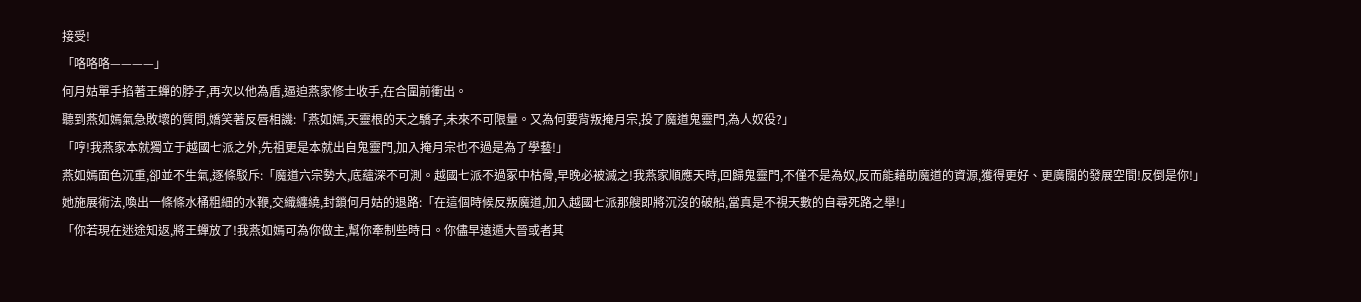接受!
「咯咯咯————」
何月姑單手掐著王蟬的脖子,再次以他為盾,逼迫燕家修士收手,在合圍前衝出。
聽到燕如嫣氣急敗壞的質問,嬌笑著反唇相譏:「燕如嫣,天靈根的天之驕子,未來不可限量。又為何要背叛掩月宗,投了魔道鬼靈門,為人奴役?」
「哼!我燕家本就獨立于越國七派之外,先祖更是本就出自鬼靈門,加入掩月宗也不過是為了學藝!」
燕如嫣面色沉重,卻並不生氣,逐條駁斥:「魔道六宗勢大,底蘊深不可測。越國七派不過冢中枯骨,早晚必被滅之!我燕家順應天時,回歸鬼靈門,不僅不是為奴,反而能藉助魔道的資源,獲得更好、更廣闊的發展空間!反倒是你!」
她施展術法,喚出一條條水桶粗細的水鞭,交織纏繞,封鎖何月姑的退路:「在這個時候反叛魔道,加入越國七派那艘即將沉沒的破船,當真是不視天數的自尋死路之舉!」
「你若現在迷途知返,將王蟬放了!我燕如嫣可為你做主,幫你牽制些時日。你儘早遠遁大晉或者其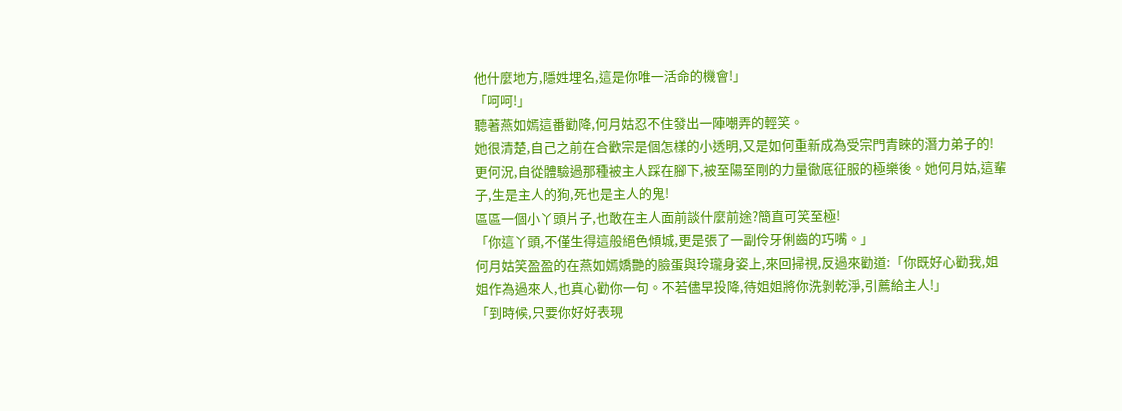他什麼地方,隱姓埋名,這是你唯一活命的機會!」
「呵呵!」
聽著燕如嫣這番勸降,何月姑忍不住發出一陣嘲弄的輕笑。
她很清楚,自己之前在合歡宗是個怎樣的小透明,又是如何重新成為受宗門青睞的潛力弟子的!
更何況,自從體驗過那種被主人踩在腳下,被至陽至剛的力量徹底征服的極樂後。她何月姑,這輩子,生是主人的狗,死也是主人的鬼!
區區一個小丫頭片子,也敢在主人面前談什麼前途?簡直可笑至極!
「你這丫頭,不僅生得這般絕色傾城,更是張了一副伶牙俐齒的巧嘴。」
何月姑笑盈盈的在燕如嫣嬌艷的臉蛋與玲瓏身姿上,來回掃視,反過來勸道:「你既好心勸我,姐姐作為過來人,也真心勸你一句。不若儘早投降,待姐姐將你洗剝乾淨,引薦給主人!」
「到時候,只要你好好表現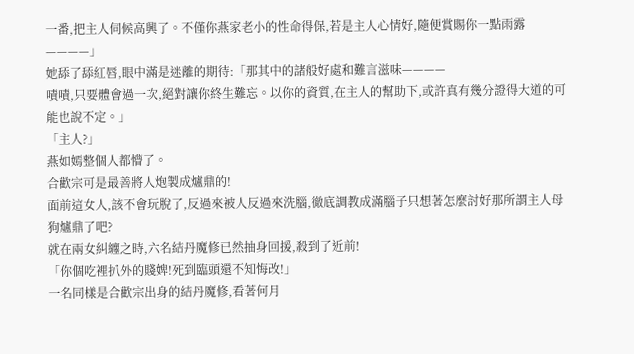一番,把主人伺候高興了。不僅你燕家老小的性命得保,若是主人心情好,隨便賞賜你一點雨露————」
她舔了舔紅唇,眼中滿是迷離的期待:「那其中的諸般好處和難言滋味————
嘖嘖,只要體會過一次,絕對讓你終生難忘。以你的資質,在主人的幫助下,或許真有幾分證得大道的可能也說不定。」
「主人?」
燕如嫣整個人都懵了。
合歡宗可是最善將人炮製成爐鼎的!
面前這女人,該不會玩脫了,反過來被人反過來洗腦,徹底調教成滿腦子只想著怎麼討好那所謂主人母狗爐鼎了吧?
就在兩女糾纏之時,六名結丹魔修已然抽身回援,殺到了近前!
「你個吃裡扒外的賤婢!死到臨頭還不知悔改!」
一名同樣是合歡宗出身的結丹魔修,看著何月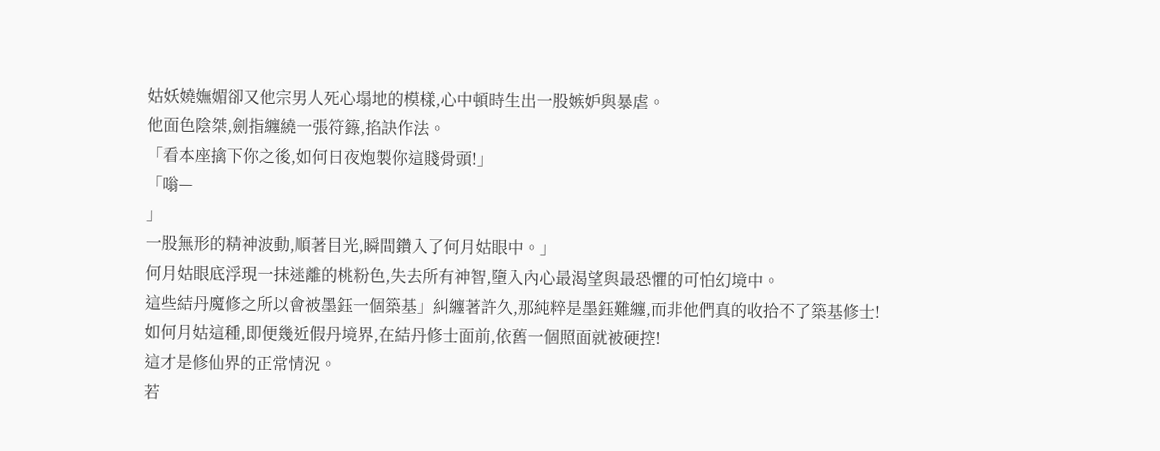姑妖嬈嫵媚卻又他宗男人死心塌地的模樣,心中頓時生出一股嫉妒與暴虐。
他面色陰桀,劍指纏繞一張符籙,掐訣作法。
「看本座擒下你之後,如何日夜炮製你這賤骨頭!」
「嗡—
」
一股無形的精神波動,順著目光,瞬間鑽入了何月姑眼中。」
何月姑眼底浮現一抹迷離的桃粉色,失去所有神智,墮入內心最渴望與最恐懼的可怕幻境中。
這些結丹魔修之所以會被墨鈺一個築基」糾纏著許久,那純粹是墨鈺難纏,而非他們真的收拾不了築基修士!
如何月姑這種,即便幾近假丹境界,在結丹修士面前,依舊一個照面就被硬控!
這才是修仙界的正常情況。
若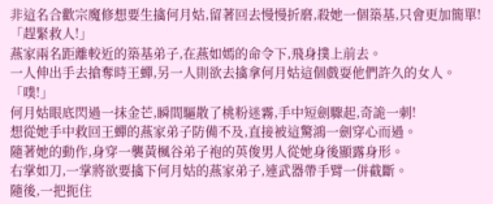非這名合歡宗魔修想要生擒何月姑,留著回去慢慢折磨,殺她一個築基,只會更加簡單!
「趕緊救人!」
燕家兩名距離較近的築基弟子,在燕如嫣的命令下,飛身撲上前去。
一人伸出手去搶奪時王蟬,另一人則欲去擒拿何月姑這個戲耍他們許久的女人。
「噗!」
何月姑眼底閃過一抹金芒,瞬間驅散了桃粉迷霧,手中短劍驟起,奇詭一刺!
想從她手中救回王蟬的燕家弟子防備不及,直接被這驚鴻一劍穿心而過。
隨著她的動作,身穿一襲黃楓谷弟子袍的英俊男人從她身後顯露身形。
右掌如刀,一掌將欲要擒下何月姑的燕家弟子,連武器帶手臂一併截斷。
隨後,一把扼住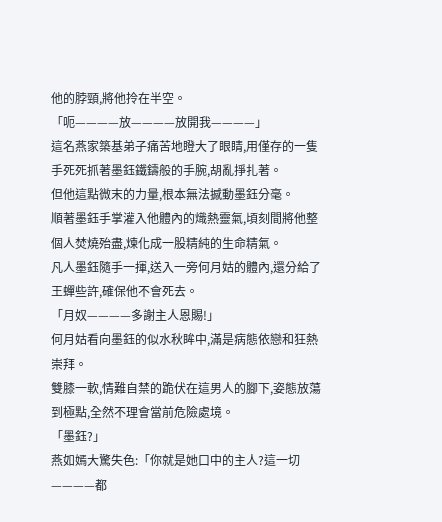他的脖頸,將他拎在半空。
「呃————放————放開我————」
這名燕家築基弟子痛苦地瞪大了眼睛,用僅存的一隻手死死抓著墨鈺鐵鑄般的手腕,胡亂掙扎著。
但他這點微末的力量,根本無法撼動墨鈺分毫。
順著墨鈺手掌灌入他體內的熾熱靈氣,頃刻間將他整個人焚燒殆盡,煉化成一股精純的生命精氣。
凡人墨鈺隨手一揮,送入一旁何月姑的體內,還分給了王蟬些許,確保他不會死去。
「月奴————多謝主人恩賜!」
何月姑看向墨鈺的似水秋眸中,滿是病態依戀和狂熱崇拜。
雙膝一軟,情難自禁的跪伏在這男人的腳下,姿態放蕩到極點,全然不理會當前危險處境。
「墨鈺?」
燕如嫣大驚失色:「你就是她口中的主人?這一切————都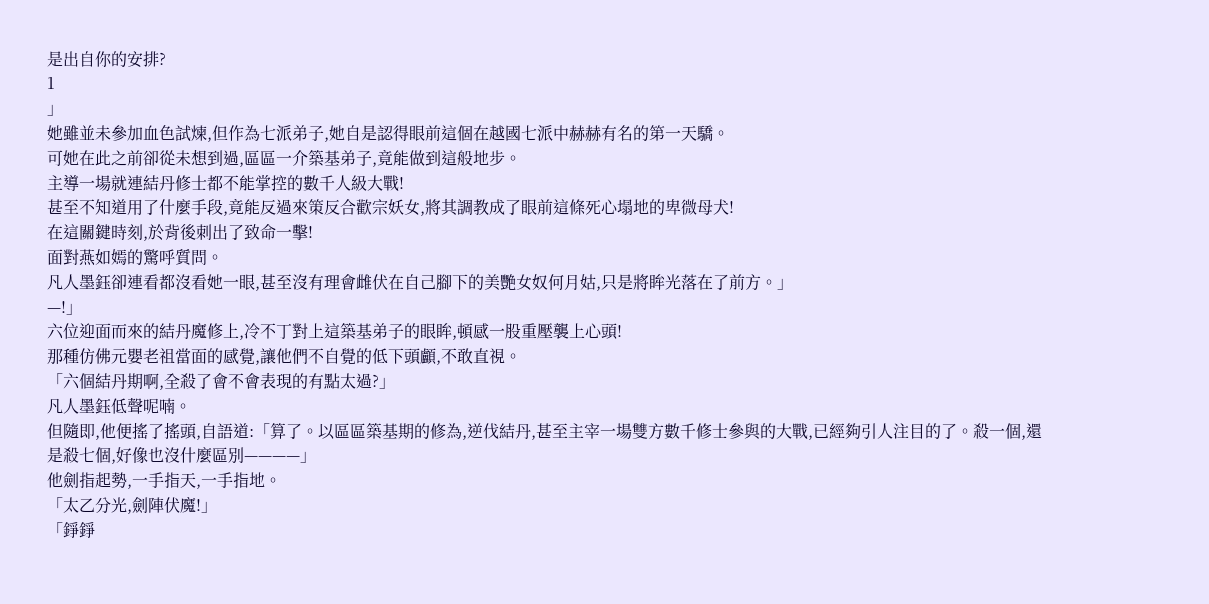是出自你的安排?
1
」
她雖並未參加血色試煉,但作為七派弟子,她自是認得眼前這個在越國七派中赫赫有名的第一天驕。
可她在此之前卻從未想到過,區區一介築基弟子,竟能做到這般地步。
主導一場就連結丹修士都不能掌控的數千人級大戰!
甚至不知道用了什麼手段,竟能反過來策反合歡宗妖女,將其調教成了眼前這條死心塌地的卑微母犬!
在這關鍵時刻,於背後刺出了致命一擊!
面對燕如嫣的驚呼質問。
凡人墨鈺卻連看都沒看她一眼,甚至沒有理會雌伏在自己腳下的美艷女奴何月姑,只是將眸光落在了前方。」
—!」
六位迎面而來的結丹魔修上,冷不丁對上這築基弟子的眼眸,頓感一股重壓襲上心頭!
那種仿佛元嬰老祖當面的感覺,讓他們不自覺的低下頭顱,不敢直視。
「六個結丹期啊,全殺了會不會表現的有點太過?」
凡人墨鈺低聲呢喃。
但隨即,他便搖了搖頭,自語道:「算了。以區區築基期的修為,逆伐結丹,甚至主宰一場雙方數千修士參與的大戰,已經夠引人注目的了。殺一個,還是殺七個,好像也沒什麼區別————」
他劍指起勢,一手指天,一手指地。
「太乙分光,劍陣伏魔!」
「錚錚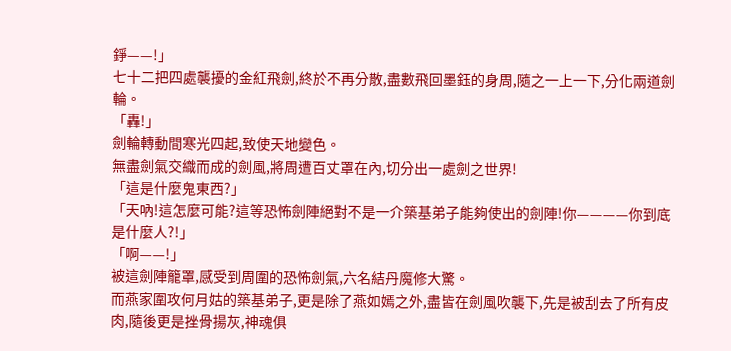錚——!」
七十二把四處襲擾的金紅飛劍,終於不再分散,盡數飛回墨鈺的身周,隨之一上一下,分化兩道劍輪。
「轟!」
劍輪轉動間寒光四起,致使天地變色。
無盡劍氣交織而成的劍風,將周遭百丈罩在內,切分出一處劍之世界!
「這是什麼鬼東西?」
「天吶!這怎麼可能?這等恐怖劍陣絕對不是一介築基弟子能夠使出的劍陣!你————你到底是什麼人?!」
「啊——!」
被這劍陣籠罩,感受到周圍的恐怖劍氣,六名結丹魔修大驚。
而燕家圍攻何月姑的築基弟子,更是除了燕如嫣之外,盡皆在劍風吹襲下,先是被刮去了所有皮肉,隨後更是挫骨揚灰,神魂俱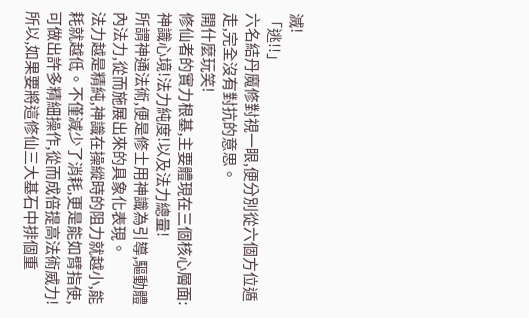滅!
「逃!!」
六名結丹魔修對視一眼,便分別從六個方位遁走,完全沒有對抗的意思。
開什麼玩笑!
修仙者的實力根基,主要體現在三個核心層面:
神識心境!法力純度!以及法力總量!
所謂神通法術,便是修士用神識為引導,驅動體內法力,從而施展出來的具象化表現。
法力越是精純,神識在操縱時的阻力就越小,能耗就越低。不僅減少了消耗,更是能如臂指使,可做出許多精細操作,從而成倍提高法術威力!
所以,如果要將這修仙三大基石中排個重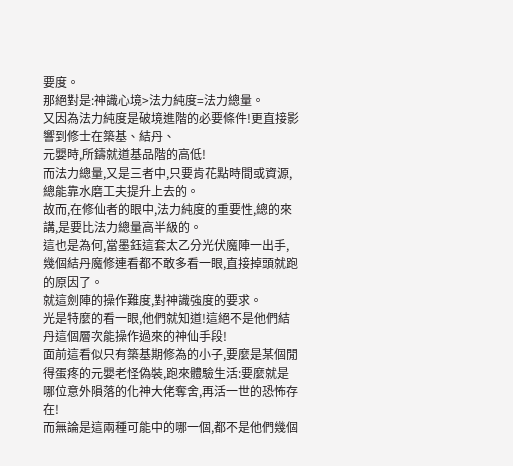要度。
那絕對是:神識心境>法力純度=法力總量。
又因為法力純度是破境進階的必要條件!更直接影響到修士在築基、結丹、
元嬰時,所鑄就道基品階的高低!
而法力總量,又是三者中,只要肯花點時間或資源,總能靠水磨工夫提升上去的。
故而,在修仙者的眼中,法力純度的重要性,總的來講,是要比法力總量高半級的。
這也是為何,當墨鈺這套太乙分光伏魔陣一出手,幾個結丹魔修連看都不敢多看一眼,直接掉頭就跑的原因了。
就這劍陣的操作難度,對神識強度的要求。
光是特麼的看一眼,他們就知道!這絕不是他們結丹這個層次能操作過來的神仙手段!
面前這看似只有築基期修為的小子,要麼是某個閒得蛋疼的元嬰老怪偽裝,跑來體驗生活:要麼就是哪位意外隕落的化神大佬奪舍,再活一世的恐怖存在!
而無論是這兩種可能中的哪一個,都不是他們幾個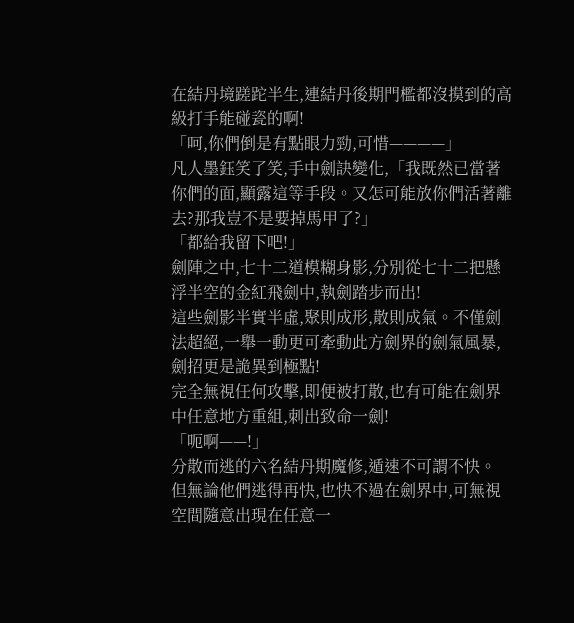在結丹境蹉跎半生,連結丹後期門檻都沒摸到的高級打手能碰瓷的啊!
「呵,你們倒是有點眼力勁,可惜————」
凡人墨鈺笑了笑,手中劍訣變化,「我既然已當著你們的面,顯露這等手段。又怎可能放你們活著離去?那我豈不是要掉馬甲了?」
「都給我留下吧!」
劍陣之中,七十二道模糊身影,分別從七十二把懸浮半空的金紅飛劍中,執劍踏步而出!
這些劍影半實半虛,聚則成形,散則成氣。不僅劍法超絕,一舉一動更可牽動此方劍界的劍氣風暴,劍招更是詭異到極點!
完全無視任何攻擊,即便被打散,也有可能在劍界中任意地方重組,刺出致命一劍!
「呃啊——!」
分散而逃的六名結丹期魔修,遁速不可謂不快。
但無論他們逃得再快,也快不過在劍界中,可無視空間隨意出現在任意一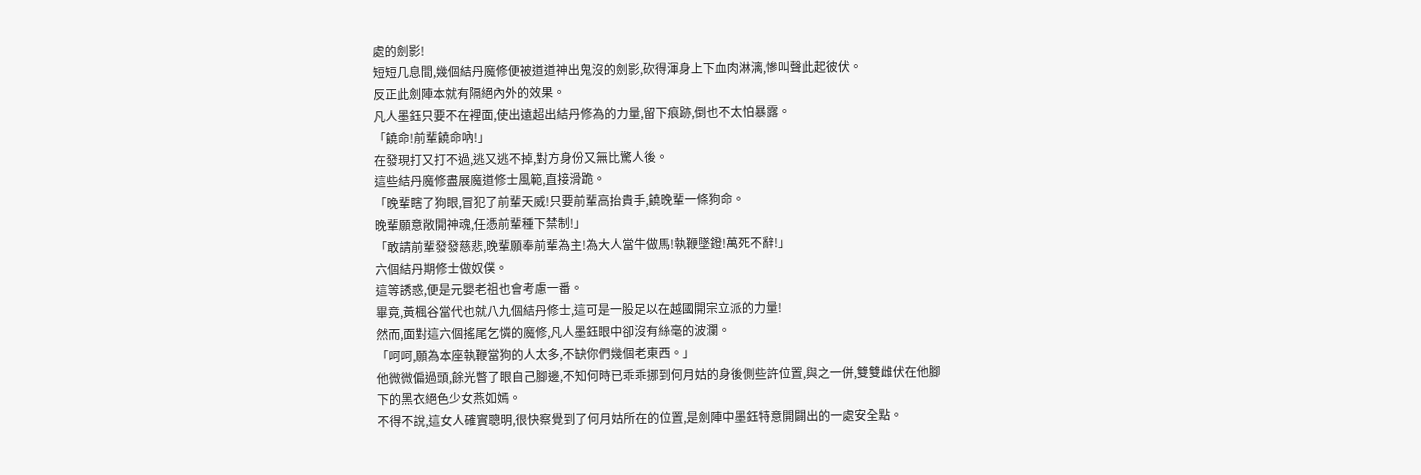處的劍影!
短短几息間,幾個結丹魔修便被道道神出鬼沒的劍影,砍得渾身上下血肉淋漓,慘叫聲此起彼伏。
反正此劍陣本就有隔絕內外的效果。
凡人墨鈺只要不在裡面,使出遠超出結丹修為的力量,留下痕跡,倒也不太怕暴露。
「饒命!前輩饒命吶!」
在發現打又打不過,逃又逃不掉,對方身份又無比驚人後。
這些結丹魔修盡展魔道修士風範,直接滑跪。
「晚輩瞎了狗眼,冒犯了前輩天威!只要前輩高抬貴手,饒晚輩一條狗命。
晚輩願意敞開神魂,任憑前輩種下禁制!」
「敢請前輩發發慈悲,晚輩願奉前輩為主!為大人當牛做馬!執鞭墜鐙!萬死不辭!」
六個結丹期修士做奴僕。
這等誘惑,便是元嬰老祖也會考慮一番。
畢竟,黃楓谷當代也就八九個結丹修士,這可是一股足以在越國開宗立派的力量!
然而,面對這六個搖尾乞憐的魔修,凡人墨鈺眼中卻沒有絲毫的波瀾。
「呵呵,願為本座執鞭當狗的人太多,不缺你們幾個老東西。」
他微微偏過頭,餘光瞥了眼自己腳邊,不知何時已乖乖挪到何月姑的身後側些許位置,與之一併,雙雙雌伏在他腳下的黑衣絕色少女燕如嫣。
不得不說,這女人確實聰明,很快察覺到了何月姑所在的位置,是劍陣中墨鈺特意開闢出的一處安全點。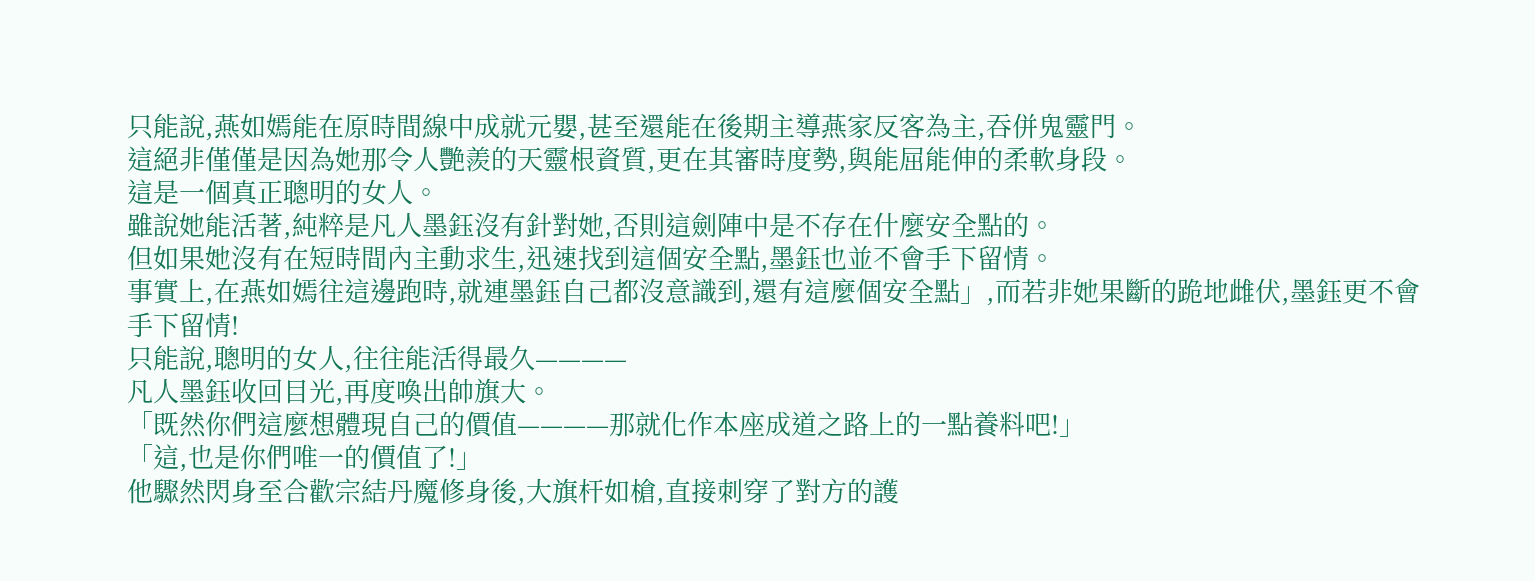只能說,燕如嫣能在原時間線中成就元嬰,甚至還能在後期主導燕家反客為主,吞併鬼靈門。
這絕非僅僅是因為她那令人艷羨的天靈根資質,更在其審時度勢,與能屈能伸的柔軟身段。
這是一個真正聰明的女人。
雖說她能活著,純粹是凡人墨鈺沒有針對她,否則這劍陣中是不存在什麼安全點的。
但如果她沒有在短時間內主動求生,迅速找到這個安全點,墨鈺也並不會手下留情。
事實上,在燕如嫣往這邊跑時,就連墨鈺自己都沒意識到,還有這麼個安全點」,而若非她果斷的跪地雌伏,墨鈺更不會手下留情!
只能說,聰明的女人,往往能活得最久————
凡人墨鈺收回目光,再度喚出帥旗大。
「既然你們這麼想體現自己的價值————那就化作本座成道之路上的一點養料吧!」
「這,也是你們唯一的價值了!」
他驟然閃身至合歡宗結丹魔修身後,大旗杆如槍,直接刺穿了對方的護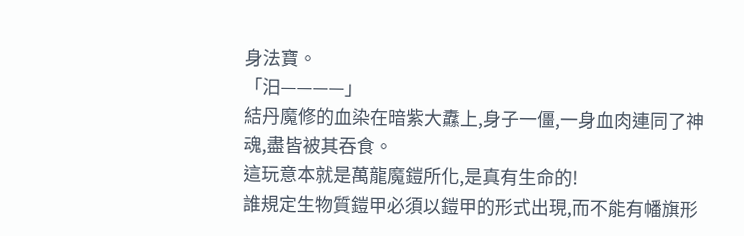身法寶。
「汩————」
結丹魔修的血染在暗紫大纛上,身子一僵,一身血肉連同了神魂,盡皆被其吞食。
這玩意本就是萬龍魔鎧所化,是真有生命的!
誰規定生物質鎧甲必須以鎧甲的形式出現,而不能有幡旗形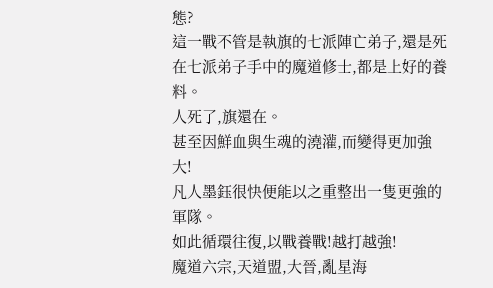態?
這一戰不管是執旗的七派陣亡弟子,還是死在七派弟子手中的魔道修士,都是上好的養料。
人死了,旗還在。
甚至因鮮血與生魂的澆灌,而變得更加強大!
凡人墨鈺很快便能以之重整出一隻更強的軍隊。
如此循環往復,以戰養戰!越打越強!
魔道六宗,天道盟,大晉,亂星海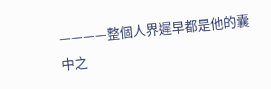————整個人界遲早都是他的囊中之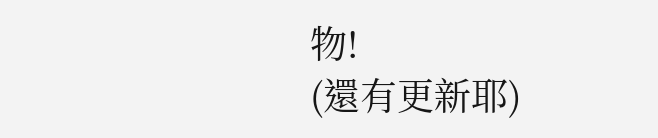物!
(還有更新耶)